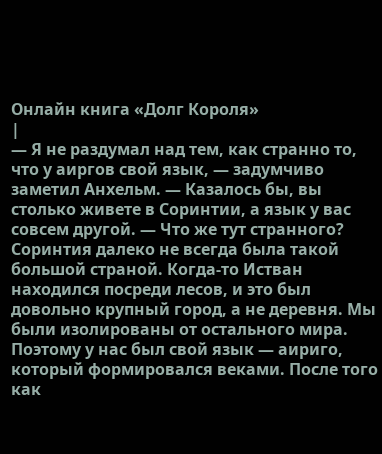Онлайн книга «Долг Короля»
|
— Я не раздумал над тем, как странно то, что у аиргов свой язык, — задумчиво заметил Анхельм. — Казалось бы, вы столько живете в Соринтии, а язык у вас совсем другой. — Что же тут странного? Соринтия далеко не всегда была такой большой страной. Когда-то Истван находился посреди лесов, и это был довольно крупный город, а не деревня. Мы были изолированы от остального мира. Поэтому у нас был свой язык — аириго, который формировался веками. После того как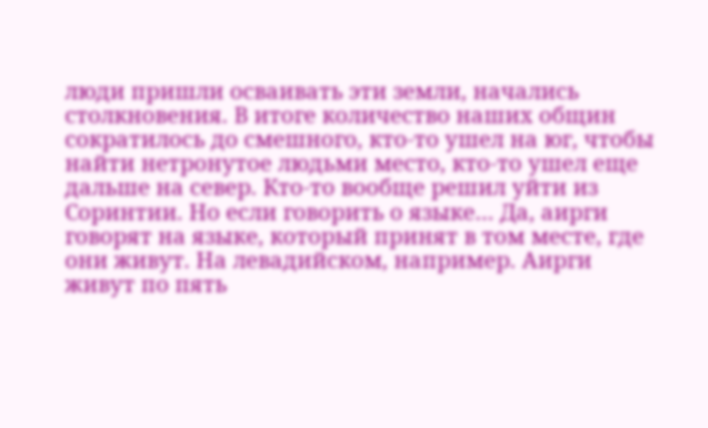люди пришли осваивать эти земли, начались столкновения. В итоге количество наших общин сократилось до смешного, кто-то ушел на юг, чтобы найти нетронутое людьми место, кто-то ушел еще дальше на север. Кто-то вообще решил уйти из Соринтии. Но если говорить о языке… Да, аирги говорят на языке, который принят в том месте, где они живут. На левадийском, например. Аирги живут по пять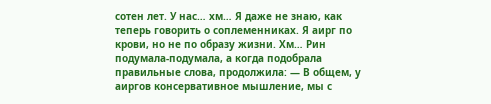сотен лет. У нас… хм… Я даже не знаю, как теперь говорить о соплеменниках. Я аирг по крови, но не по образу жизни. Хм… Рин подумала-подумала, а когда подобрала правильные слова, продолжила: — В общем, у аиргов консервативное мышление, мы с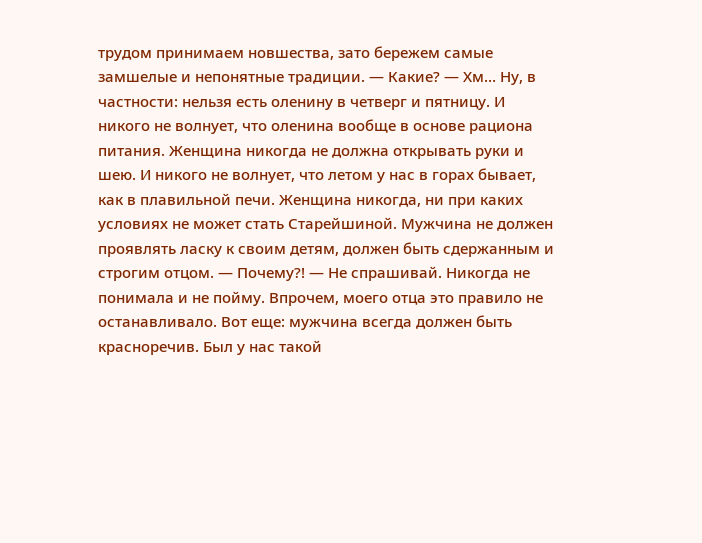трудом принимаем новшества, зато бережем самые замшелые и непонятные традиции. — Какие? — Хм… Ну, в частности: нельзя есть оленину в четверг и пятницу. И никого не волнует, что оленина вообще в основе рациона питания. Женщина никогда не должна открывать руки и шею. И никого не волнует, что летом у нас в горах бывает, как в плавильной печи. Женщина никогда, ни при каких условиях не может стать Старейшиной. Мужчина не должен проявлять ласку к своим детям, должен быть сдержанным и строгим отцом. — Почему?! — Не спрашивай. Никогда не понимала и не пойму. Впрочем, моего отца это правило не останавливало. Вот еще: мужчина всегда должен быть красноречив. Был у нас такой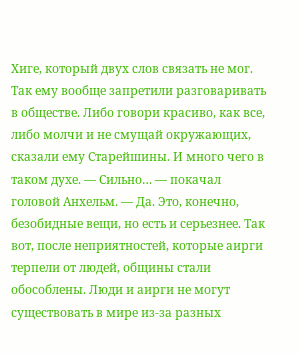Хиге, который двух слов связать не мог. Так ему вообще запретили разговаривать в обществе. Либо говори красиво, как все, либо молчи и не смущай окружающих, сказали ему Старейшины. И много чего в таком духе. — Сильно… — покачал головой Анхельм. — Да. Это, конечно, безобидные вещи, но есть и серьезнее. Так вот, после неприятностей, которые аирги терпели от людей, общины стали обособлены. Люди и аирги не могут существовать в мире из-за разных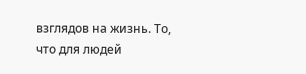взглядов на жизнь. То, что для людей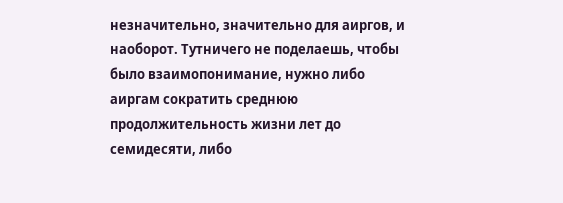незначительно, значительно для аиргов, и наоборот. Тутничего не поделаешь, чтобы было взаимопонимание, нужно либо аиргам сократить среднюю продолжительность жизни лет до семидесяти, либо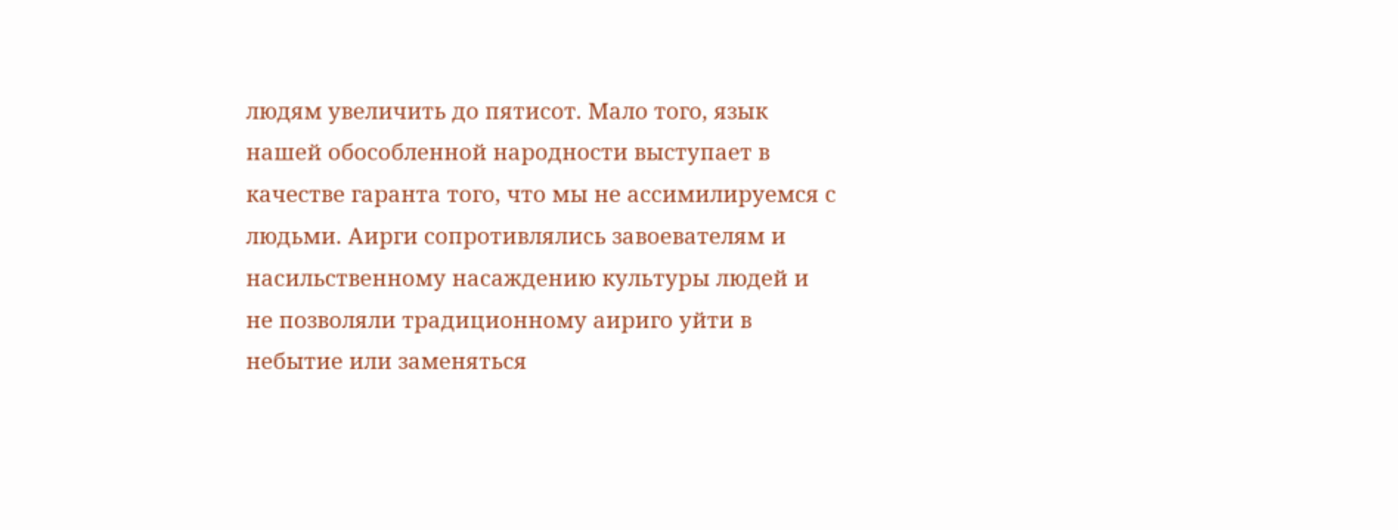людям увеличить до пятисот. Мало того, язык нашей обособленной народности выступает в качестве гаранта того, что мы не ассимилируемся с людьми. Аирги сопротивлялись завоевателям и насильственному насаждению культуры людей и не позволяли традиционному аириго уйти в небытие или заменяться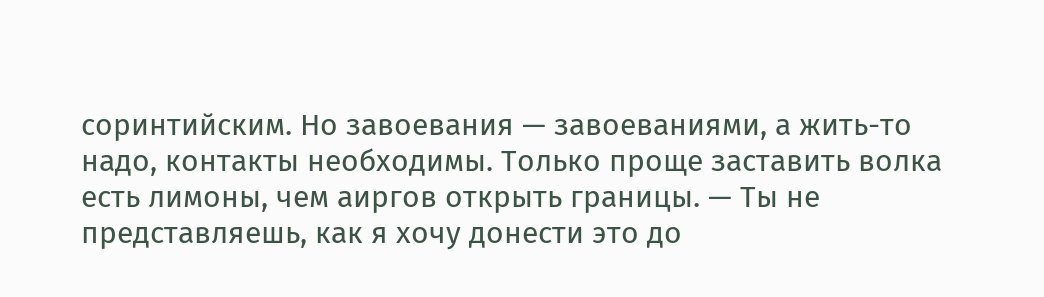соринтийским. Но завоевания — завоеваниями, а жить-то надо, контакты необходимы. Только проще заставить волка есть лимоны, чем аиргов открыть границы. — Ты не представляешь, как я хочу донести это до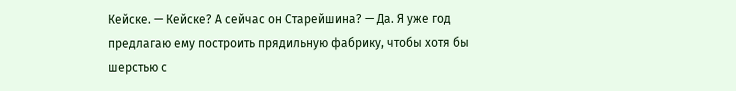Кейске. — Кейске? А сейчас он Старейшина? — Да. Я уже год предлагаю ему построить прядильную фабрику, чтобы хотя бы шерстью с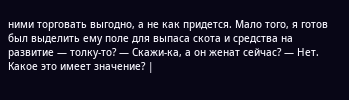ними торговать выгодно, а не как придется. Мало того, я готов был выделить ему поле для выпаса скота и средства на развитие — толку-то? — Скажи-ка, а он женат сейчас? — Нет. Какое это имеет значение? |